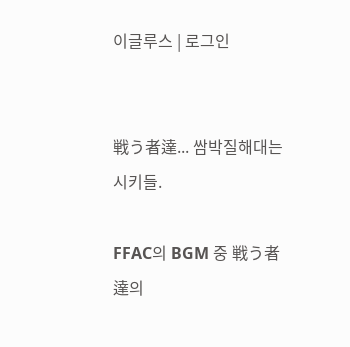이글루스 | 로그인


戦う者達... 쌈박질해대는 시키들.

FFAC의 BGM 중 戦う者達의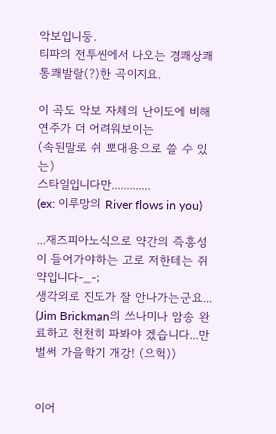악보입니둥.
티파의 전투씬에서 나오는 경쾌상쾌통쾌발랄(?)한 곡이지요.

이 곡도 악보 자체의 난이도에 비해 연주가 더 어려워보이는
(속된말로 쉬 뽀대용으로 쓸 수 있는)
스타일입니다만.............
(ex: 이루망의 River flows in you)

...재즈피아노식으로 약간의 즉흥성이 들어가야하는 고로 저한테는 쥐약입니다-_-;
생각외로 진도가 잘 안나가는군요...
(Jim Brickman의 쓰나미나 암송 완료하고 천천히 파봐야 겠습니다...만 벌써 가을학기 개강! (으헉))


이어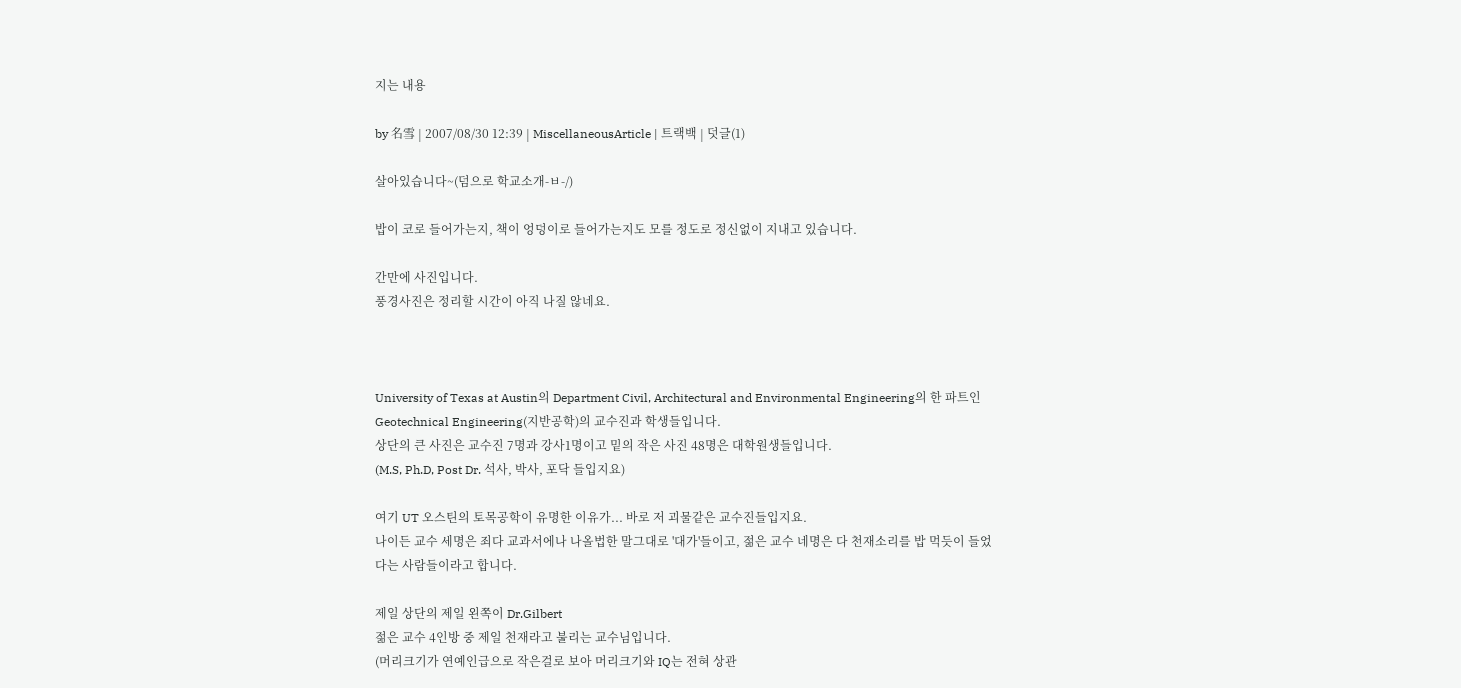지는 내용

by 名雪 | 2007/08/30 12:39 | MiscellaneousArticle | 트랙백 | 덧글(1)

살아있습니다~(덤으로 학교소개-ㅂ-/)

밥이 코로 들어가는지, 책이 엉덩이로 들어가는지도 모를 정도로 정신없이 지내고 있습니다.

간만에 사진입니다.
풍경사진은 정리할 시간이 아직 나질 않네요.



University of Texas at Austin의 Department Civil, Architectural and Environmental Engineering의 한 파트인 Geotechnical Engineering(지반공학)의 교수진과 학생들입니다.
상단의 큰 사진은 교수진 7명과 강사1명이고 밑의 작은 사진 48명은 대학원생들입니다.
(M.S, Ph.D, Post Dr. 석사, 박사, 포닥 들입지요)

여기 UT 오스틴의 토목공학이 유명한 이유가... 바로 저 괴물같은 교수진들입지요.
나이든 교수 세명은 죄다 교과서에나 나올법한 말그대로 '대가'들이고, 젊은 교수 네명은 다 천재소리를 밥 먹듯이 들었다는 사람들이라고 합니다.

제일 상단의 제일 왼쪽이 Dr.Gilbert
젊은 교수 4인방 중 제일 천재라고 불리는 교수님입니다.
(머리크기가 연예인급으로 작은걸로 보아 머리크기와 IQ는 전혀 상관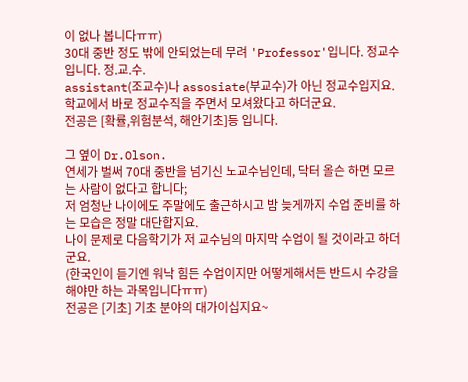이 없나 봅니다ㅠㅠ)
30대 중반 정도 밖에 안되었는데 무려 'Professor'입니다. 정교수입니다. 정.교.수.
assistant(조교수)나 assosiate(부교수)가 아닌 정교수입지요.
학교에서 바로 정교수직을 주면서 모셔왔다고 하더군요.
전공은 [확률,위험분석, 해안기초]등 입니다.

그 옆이 Dr.Olson.
연세가 벌써 70대 중반을 넘기신 노교수님인데, 닥터 올슨 하면 모르는 사람이 없다고 합니다;
저 엄청난 나이에도 주말에도 출근하시고 밤 늦게까지 수업 준비를 하는 모습은 정말 대단합지요.
나이 문제로 다음학기가 저 교수님의 마지막 수업이 될 것이라고 하더군요.
(한국인이 듣기엔 워낙 힘든 수업이지만 어떻게해서든 반드시 수강을 해야만 하는 과목입니다ㅠㅠ)
전공은 [기초] 기초 분야의 대가이십지요~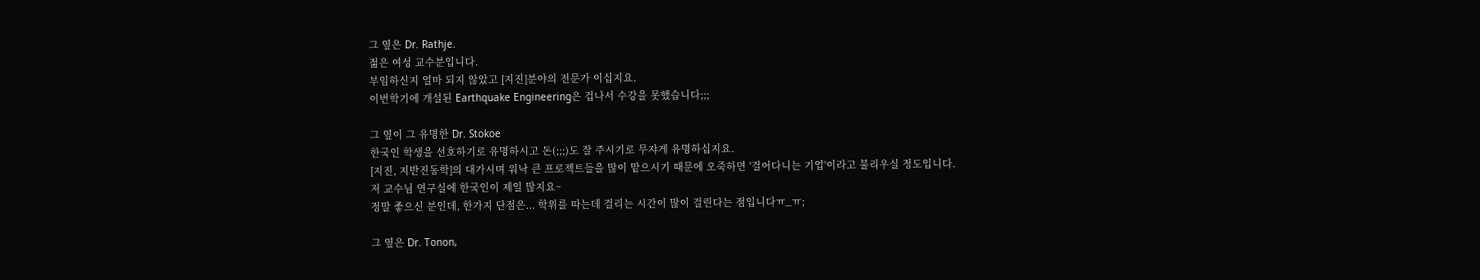그 옆은 Dr. Rathje.
젊은 여성 교수분입니다.
부임하신지 얼마 되지 않았고 [지진]분야의 전문가 이십지요.
이번학기에 개설된 Earthquake Engineering은 겁나서 수강을 못했습니다;;;

그 옆이 그 유명한 Dr. Stokoe
한국인 학생을 선호하기로 유명하시고 돈(;;;)도 잘 주시기로 무쟈게 유명하십지요.
[지진, 지반진동학]의 대가시며 워낙 큰 프로젝트들을 많이 맡으시기 때문에 오죽하면 '걸어다니는 기업'이라고 불리우실 정도입니다.
저 교수님 연구실에 한국인이 제일 많지요~
정말 좋으신 분인데, 한가지 단점은... 학위를 따는데 걸리는 시간이 많이 걸린다는 점입니다ㅠ_ㅠ;

그 옆은 Dr. Tonon,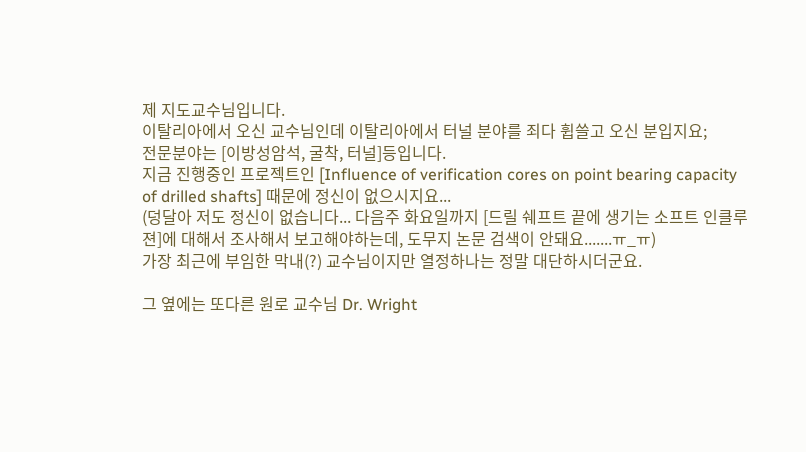제 지도교수님입니다.
이탈리아에서 오신 교수님인데 이탈리아에서 터널 분야를 죄다 휩쓸고 오신 분입지요;
전문분야는 [이방성암석, 굴착, 터널]등입니다.
지금 진행중인 프로젝트인 [Influence of verification cores on point bearing capacity of drilled shafts] 때문에 정신이 없으시지요...
(덩달아 저도 정신이 없습니다... 다음주 화요일까지 [드릴 쉐프트 끝에 생기는 소프트 인클루젼]에 대해서 조사해서 보고해야하는데, 도무지 논문 검색이 안돼요.......ㅠ_ㅠ)
가장 최근에 부임한 막내(?) 교수님이지만 열정하나는 정말 대단하시더군요.

그 옆에는 또다른 원로 교수님 Dr. Wright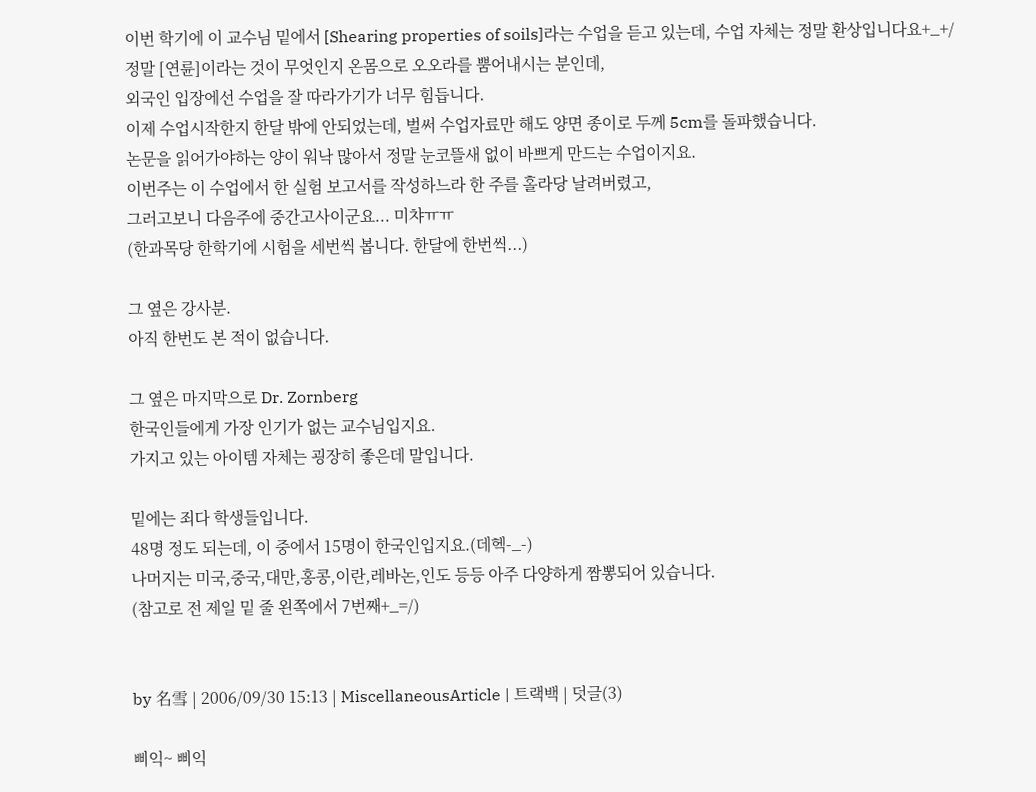이번 학기에 이 교수님 밑에서 [Shearing properties of soils]라는 수업을 듣고 있는데, 수업 자체는 정말 환상입니다요+_+/
정말 [연륜]이라는 것이 무엇인지 온몸으로 오오라를 뿜어내시는 분인데,
외국인 입장에선 수업을 잘 따라가기가 너무 힘듭니다.
이제 수업시작한지 한달 밖에 안되었는데, 벌써 수업자료만 해도 양면 종이로 두께 5cm를 돌파했습니다.
논문을 읽어가야하는 양이 워낙 많아서 정말 눈코뜰새 없이 바쁘게 만드는 수업이지요.
이번주는 이 수업에서 한 실험 보고서를 작성하느라 한 주를 홀라당 날려버렸고,
그러고보니 다음주에 중간고사이군요... 미챠ㅠㅠ
(한과목당 한학기에 시험을 세번씩 봅니다. 한달에 한번씩...)

그 옆은 강사분.
아직 한번도 본 적이 없습니다.

그 옆은 마지막으로 Dr. Zornberg
한국인들에게 가장 인기가 없는 교수님입지요.
가지고 있는 아이템 자체는 굉장히 좋은데 말입니다.

밑에는 죄다 학생들입니다.
48명 정도 되는데, 이 중에서 15명이 한국인입지요.(데헥-_-)
나머지는 미국,중국,대만,홍콩,이란,레바논,인도 등등 아주 다양하게 짬뽕되어 있습니다.
(참고로 전 제일 밑 줄 왼쪽에서 7번째+_=/)


by 名雪 | 2006/09/30 15:13 | MiscellaneousArticle | 트랙백 | 덧글(3)

삐익~ 삐익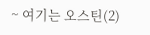~ 여기는 오스틴(2)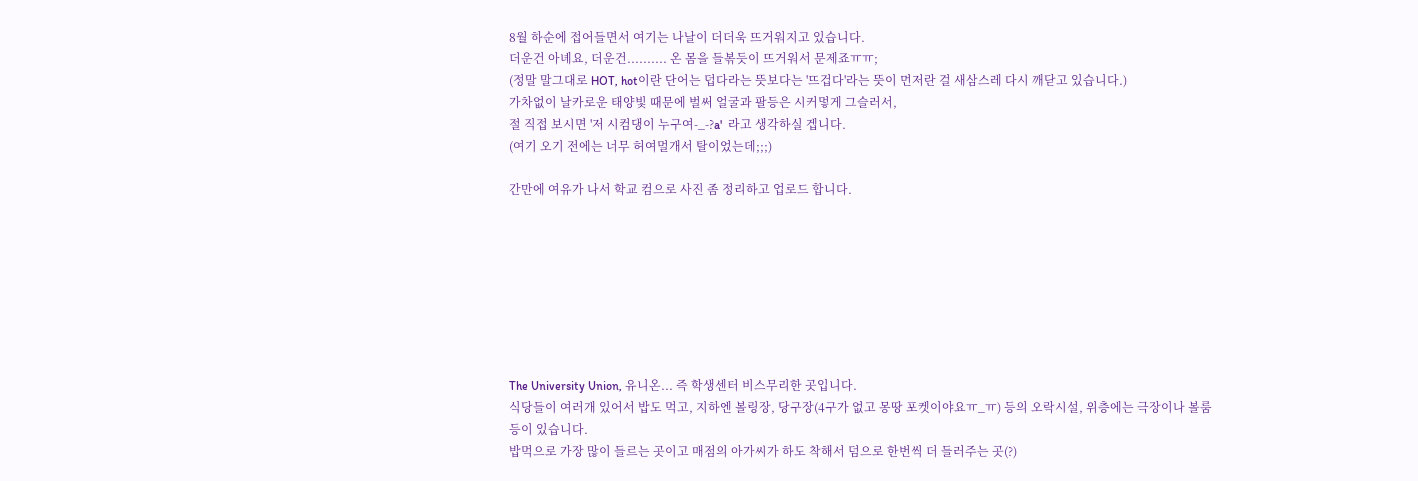8월 하순에 접어들면서 여기는 나날이 더더욱 뜨거워지고 있습니다.
더운건 아녜요, 더운건.......... 온 몸을 들볶듯이 뜨거워서 문제죠ㅠㅠ;
(정말 말그대로 HOT, hot이란 단어는 덥다라는 뜻보다는 '뜨겁다'라는 뜻이 먼저란 걸 새삼스레 다시 깨닫고 있습니다.)
가차없이 날카로운 태양빛 때문에 벌써 얼굴과 팔등은 시커멓게 그슬러서,
절 직접 보시면 '저 시컴댕이 누구여-_-?a'  라고 생각하실 겝니다.
(여기 오기 전에는 너무 허여멀개서 탈이었는데;;;)

간만에 여유가 나서 학교 컴으로 사진 좀 정리하고 업로드 합니다.








The University Union, 유니온... 즉 학생센터 비스무리한 곳입니다.
식당들이 여러개 있어서 밥도 먹고, 지하엔 볼링장, 당구장(4구가 없고 몽땅 포켓이야요ㅠ_ㅠ) 등의 오락시설, 위층에는 극장이나 볼룸 등이 있습니다.
밥먹으로 가장 많이 들르는 곳이고 매점의 아가씨가 하도 착해서 덤으로 한번씩 더 들러주는 곳(?)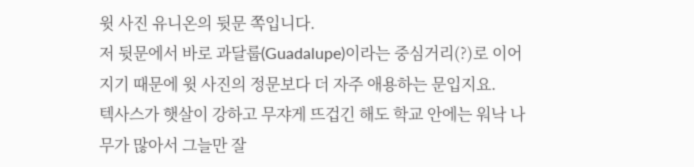윗 사진 유니온의 뒷문 쪽입니다.
저 뒷문에서 바로 과달룹(Guadalupe)이라는 중심거리(?)로 이어지기 때문에 윗 사진의 정문보다 더 자주 애용하는 문입지요.
텍사스가 햇살이 강하고 무쟈게 뜨겁긴 해도 학교 안에는 워낙 나무가 많아서 그늘만 잘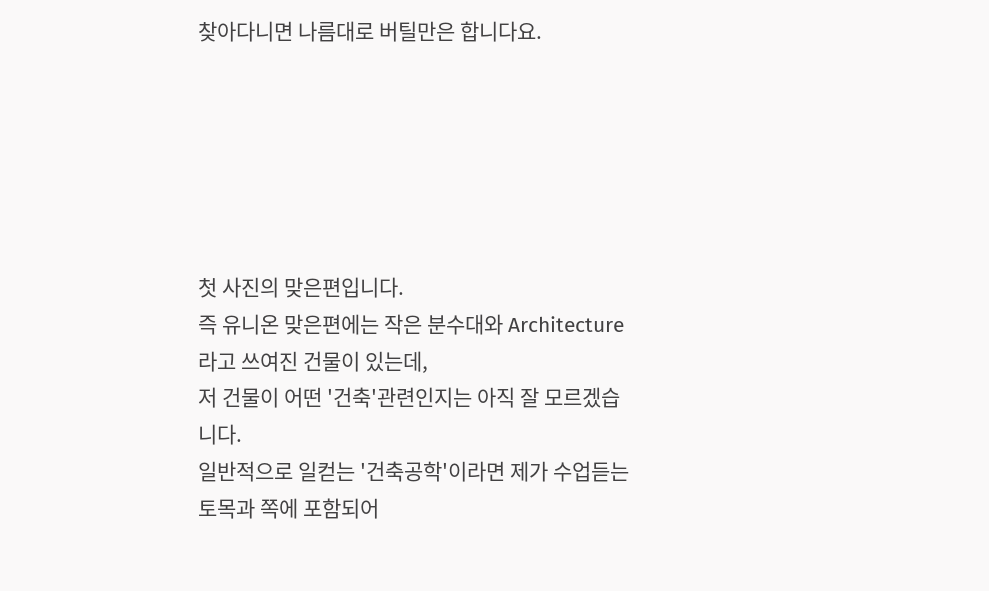찾아다니면 나름대로 버틸만은 합니다요.






첫 사진의 맞은편입니다.
즉 유니온 맞은편에는 작은 분수대와 Architecture라고 쓰여진 건물이 있는데,
저 건물이 어떤 '건축'관련인지는 아직 잘 모르겠습니다.
일반적으로 일컫는 '건축공학'이라면 제가 수업듣는 토목과 쪽에 포함되어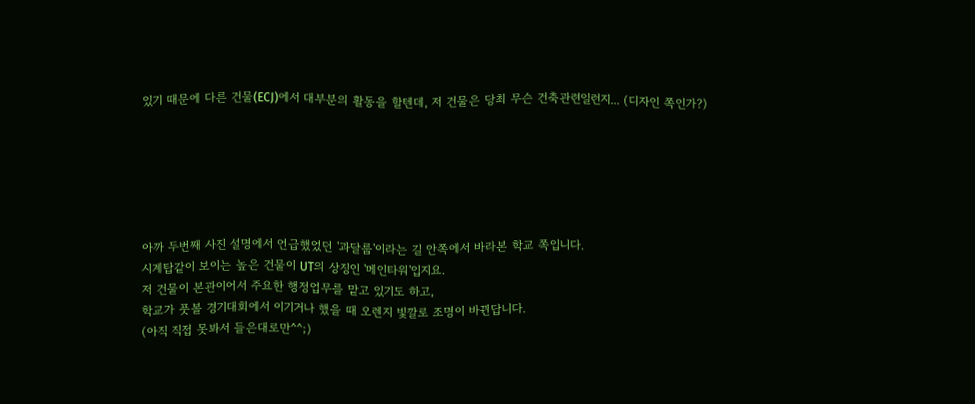있기 때문에 다른 건물(ECJ)에서 대부분의 활동을 할텐데, 저 건물은 당최 무슨 건축관련일런지... (디자인 쪽인가?)






아까 두번째 사진 설명에서 언급했었던 '과달룹'이라는 길 안쪽에서 바라본 학교 쪽입니다.
시계탑같이 보이는 높은 건물이 UT의 상징인 '메인타워'입지요.
저 건물이 본관이어서 주요한 행정업무를 맡고 있기도 하고,
학교가 풋볼 경기대회에서 이기거나 했을 때 오렌지 빛깔로 조명이 바뀐답니다.
(아직 직접 못봐서 들은대로만^^;)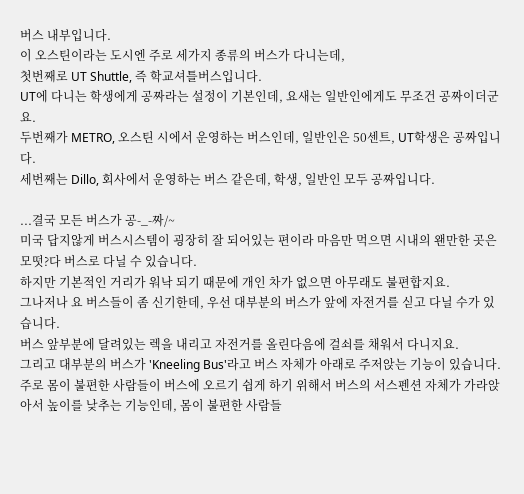버스 내부입니다.
이 오스틴이라는 도시엔 주로 세가지 종류의 버스가 다니는데,
첫번째로 UT Shuttle, 즉 학교셔틀버스입니다.
UT에 다니는 학생에게 공짜라는 설정이 기본인데, 요새는 일반인에게도 무조건 공짜이더군요.
두번째가 METRO, 오스틴 시에서 운영하는 버스인데, 일반인은 50센트, UT학생은 공짜입니다.
세번째는 Dillo, 회사에서 운영하는 버스 같은데, 학생, 일반인 모두 공짜입니다.

...결국 모든 버스가 공-_-짜/~
미국 답지않게 버스시스템이 굉장히 잘 되어있는 편이라 마음만 먹으면 시내의 왠만한 곳은 모떳?다 버스로 다닐 수 있습니다.
하지만 기본적인 거리가 워낙 되기 때문에 개인 차가 없으면 아무래도 불편합지요.
그나저나 요 버스들이 좀 신기한데, 우선 대부분의 버스가 앞에 자전거를 싣고 다닐 수가 있습니다.
버스 앞부분에 달려있는 렉을 내리고 자전거를 올린다음에 걸쇠를 채워서 다니지요.
그리고 대부분의 버스가 'Kneeling Bus'라고 버스 자체가 아래로 주저앉는 기능이 있습니다.
주로 몸이 불편한 사람들이 버스에 오르기 쉽게 하기 위해서 버스의 서스펜션 자체가 가라앉아서 높이를 낮추는 기능인데, 몸이 불편한 사람들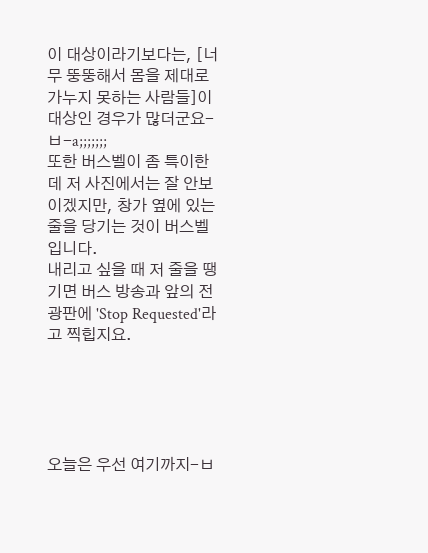이 대상이라기보다는, [너무 뚱뚱해서 몸을 제대로 가누지 못하는 사람들]이 대상인 경우가 많더군요-ㅂ-a;;;;;;;
또한 버스벨이 좀 특이한데 저 사진에서는 잘 안보이겠지만, 창가 옆에 있는 줄을 당기는 것이 버스벨입니다.
내리고 싶을 때 저 줄을 땡기면 버스 방송과 앞의 전광판에 'Stop Requested'라고 찍힙지요.





오늘은 우선 여기까지-ㅂ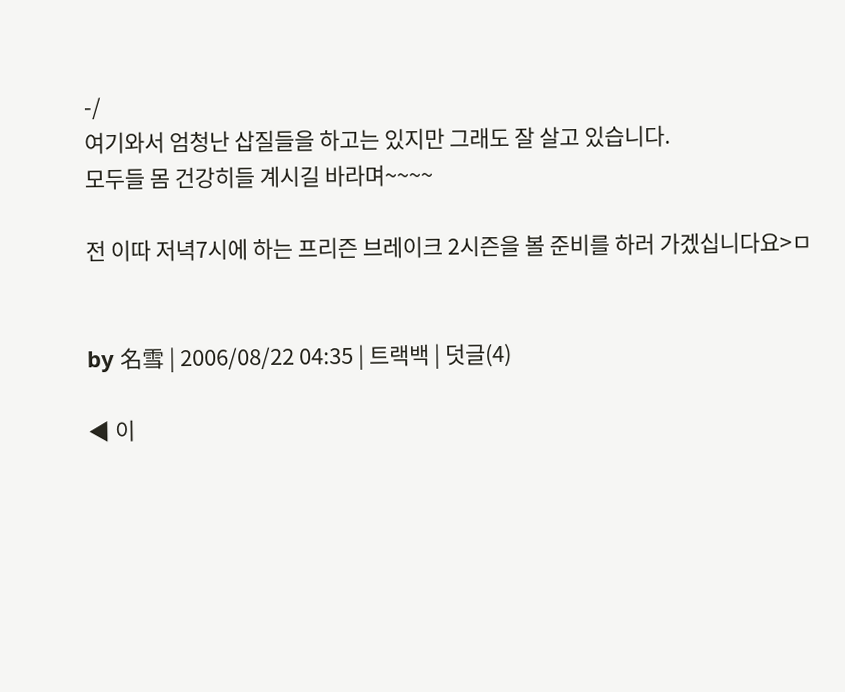-/
여기와서 엄청난 삽질들을 하고는 있지만 그래도 잘 살고 있습니다.
모두들 몸 건강히들 계시길 바라며~~~~

전 이따 저녁7시에 하는 프리즌 브레이크 2시즌을 볼 준비를 하러 가겠십니다요>ㅁ


by 名雪 | 2006/08/22 04:35 | 트랙백 | 덧글(4)

◀ 이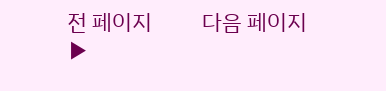전 페이지          다음 페이지 ▶